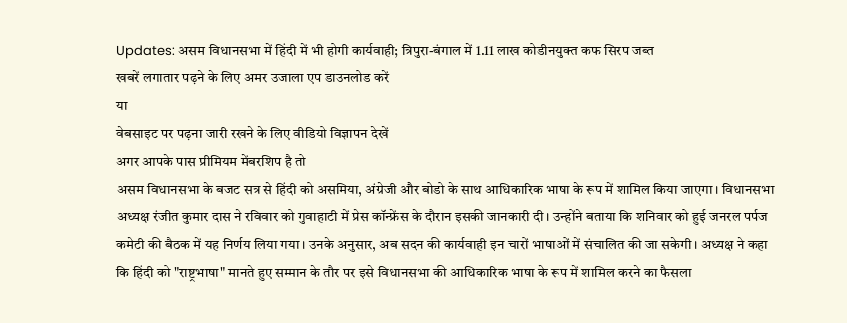Updates: असम विधानसभा में हिंदी में भी होगी कार्यवाही; त्रिपुरा-बंगाल में 1.11 लाख कोडीनयुक्त कफ सिरप जब्त
खबरें लगातार पढ़ने के लिए अमर उजाला एप डाउनलोड करें
या
वेबसाइट पर पढ़ना जारी रखने के लिए वीडियो विज्ञापन देखें
अगर आपके पास प्रीमियम मेंबरशिप है तो
असम विधानसभा के बजट सत्र से हिंदी को असमिया, अंग्रेजी और बोडो के साथ आधिकारिक भाषा के रूप में शामिल किया जाएगा। विधानसभा अध्यक्ष रंजीत कुमार दास ने रविवार को गुवाहाटी में प्रेस कॉन्फ्रेंस के दौरान इसकी जानकारी दी। उन्होंने बताया कि शनिवार को हुई जनरल पर्पज कमेटी की बैठक में यह निर्णय लिया गया। उनके अनुसार, अब सदन की कार्यवाही इन चारों भाषाओं में संचालित की जा सकेगी। अध्यक्ष ने कहा कि हिंदी को "राष्ट्रभाषा" मानते हुए सम्मान के तौर पर इसे विधानसभा की आधिकारिक भाषा के रूप में शामिल करने का फैसला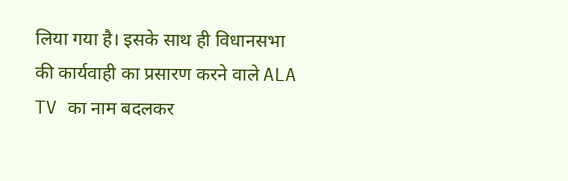लिया गया है। इसके साथ ही विधानसभा की कार्यवाही का प्रसारण करने वाले ALA TV का नाम बदलकर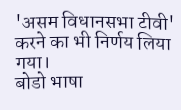'असम विधानसभा टीवी' करने का भी निर्णय लिया गया।
बोडो भाषा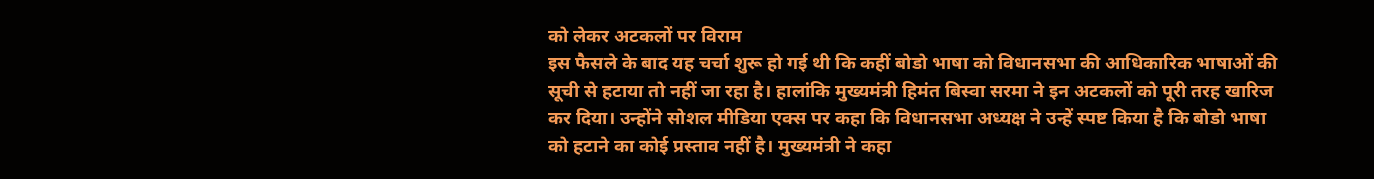को लेकर अटकलों पर विराम
इस फैसले के बाद यह चर्चा शुरू हो गई थी कि कहीं बोडो भाषा को विधानसभा की आधिकारिक भाषाओं की सूची से हटाया तो नहीं जा रहा है। हालांकि मुख्यमंत्री हिमंत बिस्वा सरमा ने इन अटकलों को पूरी तरह खारिज कर दिया। उन्होंने सोशल मीडिया एक्स पर कहा कि विधानसभा अध्यक्ष ने उन्हें स्पष्ट किया है कि बोडो भाषा को हटाने का कोई प्रस्ताव नहीं है। मुख्यमंत्री ने कहा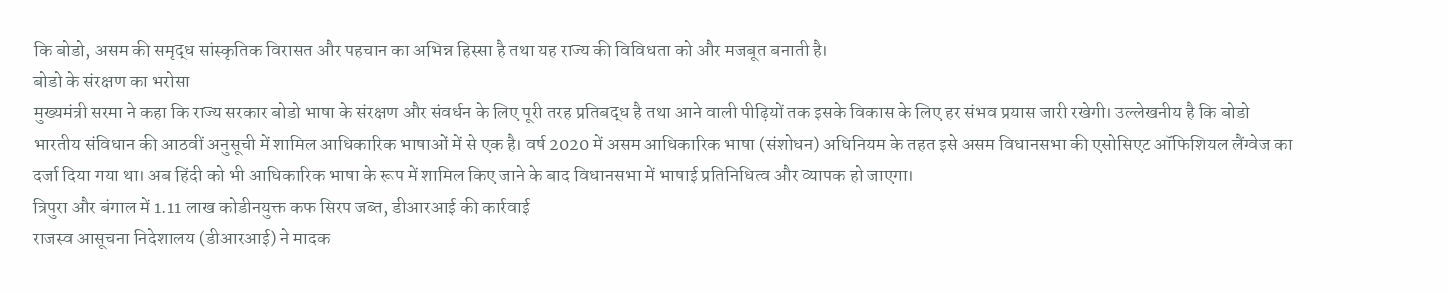कि बोडो, असम की समृद्ध सांस्कृतिक विरासत और पहचान का अभिन्न हिस्सा है तथा यह राज्य की विविधता को और मजबूत बनाती है।
बोडो के संरक्षण का भरोसा
मुख्यमंत्री सरमा ने कहा कि राज्य सरकार बोडो भाषा के संरक्षण और संवर्धन के लिए पूरी तरह प्रतिबद्ध है तथा आने वाली पीढ़ियों तक इसके विकास के लिए हर संभव प्रयास जारी रखेगी। उल्लेखनीय है कि बोडो भारतीय संविधान की आठवीं अनुसूची में शामिल आधिकारिक भाषाओं में से एक है। वर्ष 2020 में असम आधिकारिक भाषा (संशोधन) अधिनियम के तहत इसे असम विधानसभा की एसोसिएट ऑफिशियल लैंग्वेज का दर्जा दिया गया था। अब हिंदी को भी आधिकारिक भाषा के रूप में शामिल किए जाने के बाद विधानसभा में भाषाई प्रतिनिधित्व और व्यापक हो जाएगा।
त्रिपुरा और बंगाल में 1.11 लाख कोडीनयुक्त कफ सिरप जब्त, डीआरआई की कार्रवाई
राजस्व आसूचना निदेशालय (डीआरआई) ने मादक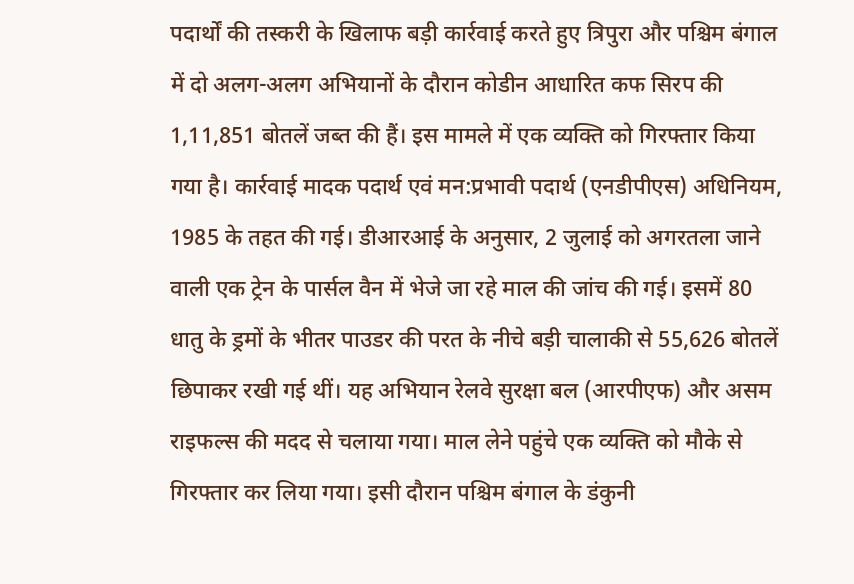पदार्थों की तस्करी के खिलाफ बड़ी कार्रवाई करते हुए त्रिपुरा और पश्चिम बंगाल में दो अलग-अलग अभियानों के दौरान कोडीन आधारित कफ सिरप की 1,11,851 बोतलें जब्त की हैं। इस मामले में एक व्यक्ति को गिरफ्तार किया गया है। कार्रवाई मादक पदार्थ एवं मन:प्रभावी पदार्थ (एनडीपीएस) अधिनियम, 1985 के तहत की गई। डीआरआई के अनुसार, 2 जुलाई को अगरतला जाने वाली एक ट्रेन के पार्सल वैन में भेजे जा रहे माल की जांच की गई। इसमें 80 धातु के ड्रमों के भीतर पाउडर की परत के नीचे बड़ी चालाकी से 55,626 बोतलें छिपाकर रखी गई थीं। यह अभियान रेलवे सुरक्षा बल (आरपीएफ) और असम राइफल्स की मदद से चलाया गया। माल लेने पहुंचे एक व्यक्ति को मौके से गिरफ्तार कर लिया गया। इसी दौरान पश्चिम बंगाल के डंकुनी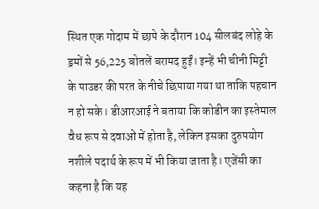स्थित एक गोदाम में छापे के दौरान 104 सीलबंद लोहे के ड्रमों से 56,225 बोतलें बरामद हुईं। इन्हें भी चीनी मिट्टी के पाउडर की परत के नीचे छिपाया गया था ताकि पहचान न हो सके। डीआरआई ने बताया कि कोडीन का इस्तेमाल वैध रूप से दवाओं में होता है, लेकिन इसका दुरुपयोग नशीले पदार्थ के रूप में भी किया जाता है। एजेंसी का कहना है कि यह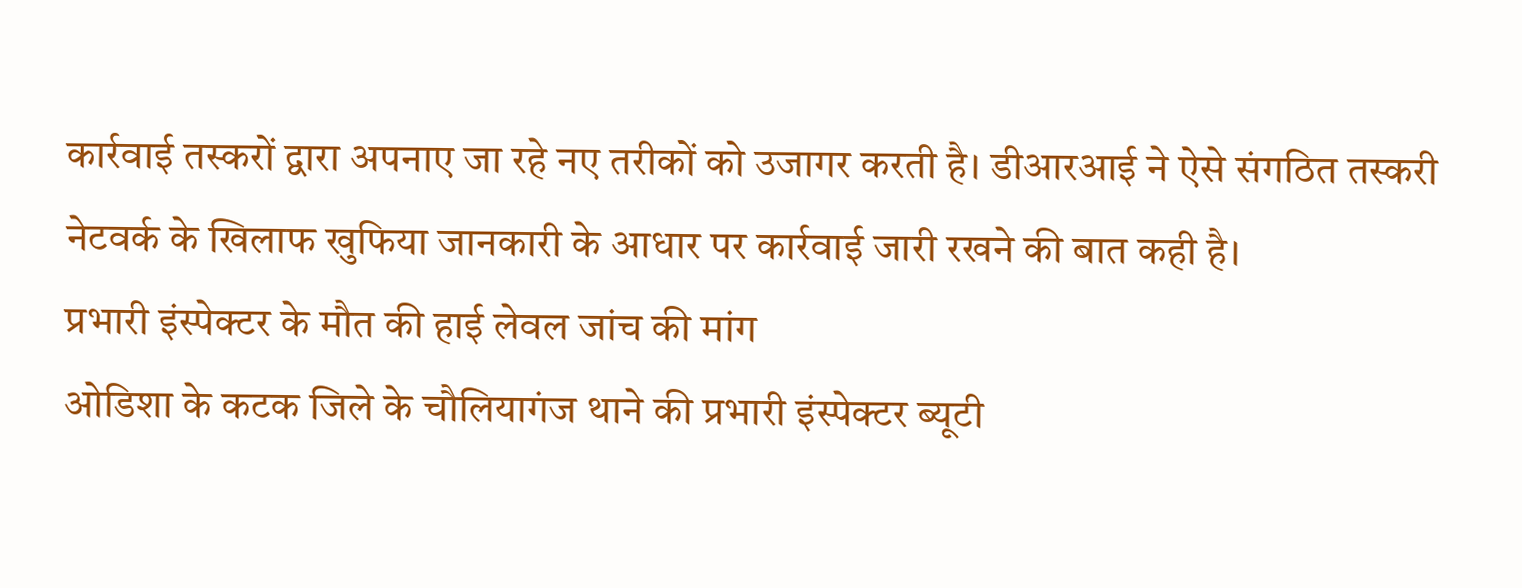कार्रवाई तस्करों द्वारा अपनाए जा रहे नए तरीकों को उजागर करती है। डीआरआई ने ऐसे संगठित तस्करी नेटवर्क के खिलाफ खुफिया जानकारी के आधार पर कार्रवाई जारी रखने की बात कही है।
प्रभारी इंस्पेक्टर के मौत की हाई लेवल जांच की मांग
ओडिशा के कटक जिले के चौलियागंज थाने की प्रभारी इंस्पेक्टर ब्यूटी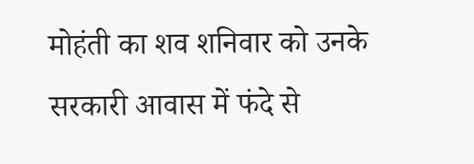मोहंती का शव शनिवार को उनके सरकारी आवास में फंदे से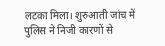लटका मिला। शुरुआती जांच में पुलिस ने निजी कारणों से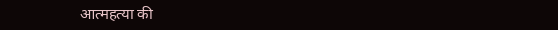आत्महत्या की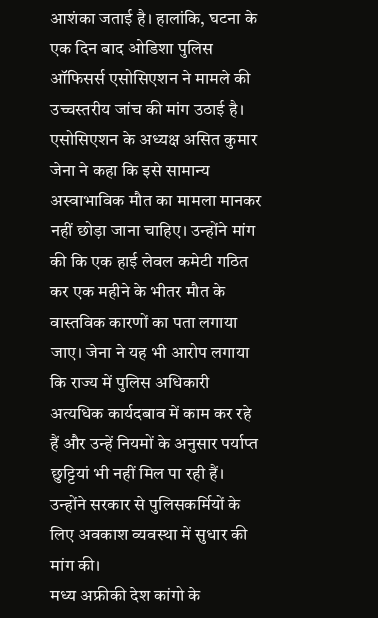आशंका जताई है। हालांकि, घटना के एक दिन बाद ओडिशा पुलिस ऑफिसर्स एसोसिएशन ने मामले की उच्चस्तरीय जांच की मांग उठाई है। एसोसिएशन के अध्यक्ष असित कुमार जेना ने कहा कि इसे सामान्य अस्वाभाविक मौत का मामला मानकर नहीं छोड़ा जाना चाहिए। उन्होंने मांग की कि एक हाई लेवल कमेटी गठित कर एक महीने के भीतर मौत के वास्तविक कारणों का पता लगाया जाए। जेना ने यह भी आरोप लगाया कि राज्य में पुलिस अधिकारी अत्यधिक कार्यदबाव में काम कर रहे हैं और उन्हें नियमों के अनुसार पर्याप्त छुट्टियां भी नहीं मिल पा रही हैं। उन्होंने सरकार से पुलिसकर्मियों के लिए अवकाश व्यवस्था में सुधार की मांग की।
मध्य अफ्रीकी देश कांगो के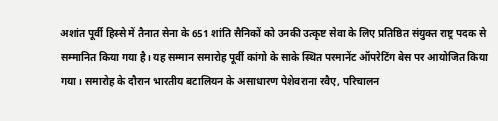अशांत पूर्वी हिस्से में तैनात सेना के 651 शांति सैनिकों को उनकी उत्कृष्ट सेवा के लिए प्रतिष्ठित संयुक्त राष्ट्र पदक से सम्मानित किया गया है। यह सम्मान समारोह पूर्वी कांगो के साके स्थित परमानेंट ऑपरेटिंग बेस पर आयोजित किया गया। समारोह के दौरान भारतीय बटालियन के असाधारण पेशेवराना रवैए, परिचालन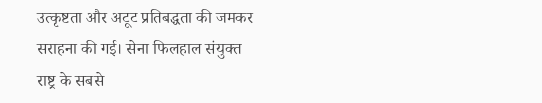उत्कृष्टता और अटूट प्रतिबद्धता की जमकर सराहना की गई। सेना फिलहाल संयुक्त राष्ट्र के सबसे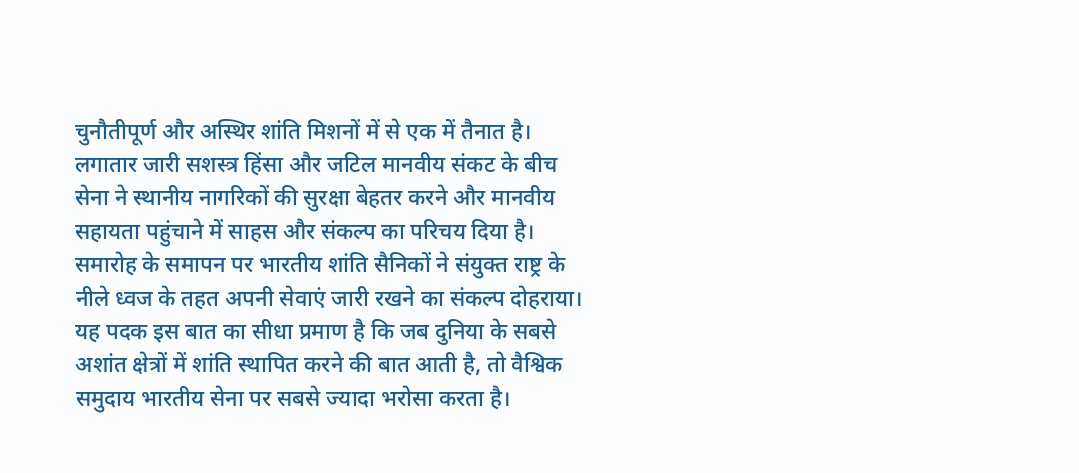चुनौतीपूर्ण और अस्थिर शांति मिशनों में से एक में तैनात है। लगातार जारी सशस्त्र हिंसा और जटिल मानवीय संकट के बीच सेना ने स्थानीय नागरिकों की सुरक्षा बेहतर करने और मानवीय सहायता पहुंचाने में साहस और संकल्प का परिचय दिया है। समारोह के समापन पर भारतीय शांति सैनिकों ने संयुक्त राष्ट्र के नीले ध्वज के तहत अपनी सेवाएं जारी रखने का संकल्प दोहराया। यह पदक इस बात का सीधा प्रमाण है कि जब दुनिया के सबसे अशांत क्षेत्रों में शांति स्थापित करने की बात आती है, तो वैश्विक समुदाय भारतीय सेना पर सबसे ज्यादा भरोसा करता है।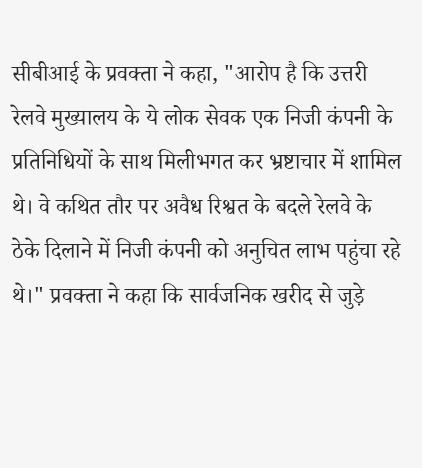सीबीआई के प्रवक्ता ने कहा, "आरोप है कि उत्तरी रेलवे मुख्यालय के ये लोक सेवक एक निजी कंपनी के प्रतिनिधियों के साथ मिलीभगत कर भ्रष्टाचार में शामिल थे। वे कथित तौर पर अवैध रिश्वत के बदले रेलवे के ठेके दिलाने में निजी कंपनी को अनुचित लाभ पहुंचा रहे थे।" प्रवक्ता ने कहा कि सार्वजनिक खरीद से जुड़े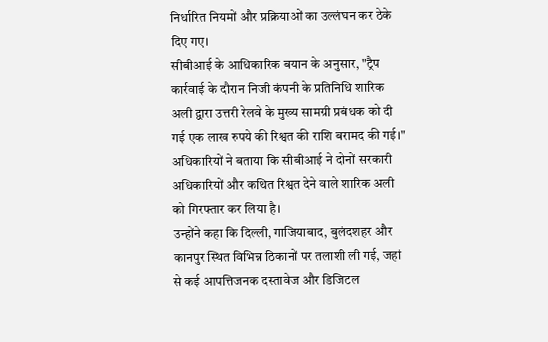निर्धारित नियमों और प्रक्रियाओं का उल्लंघन कर ठेके दिए गए।
सीबीआई के आधिकारिक बयान के अनुसार, "ट्रैप कार्रवाई के दौरान निजी कंपनी के प्रतिनिधि शारिक अली द्वारा उत्तरी रेलवे के मुख्य सामग्री प्रबंधक को दी गई एक लाख रुपये की रिश्वत की राशि बरामद की गई।" अधिकारियों ने बताया कि सीबीआई ने दोनों सरकारी अधिकारियों और कथित रिश्वत देने वाले शारिक अली को गिरफ्तार कर लिया है।
उन्होंने कहा कि दिल्ली, गाजियाबाद, बुलंदशहर और कानपुर स्थित विभिन्न ठिकानों पर तलाशी ली गई, जहां से कई आपत्तिजनक दस्तावेज और डिजिटल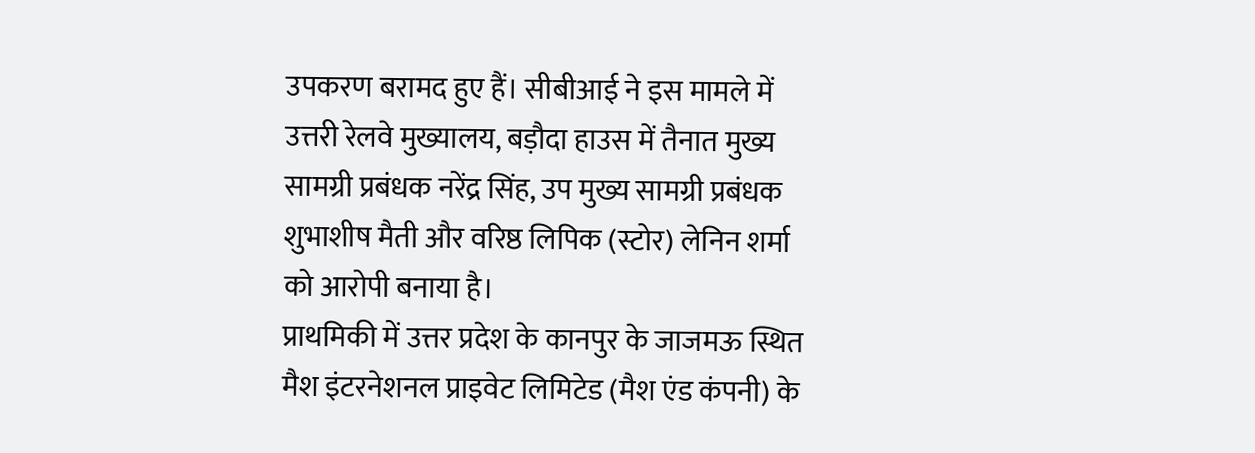उपकरण बरामद हुए हैं। सीबीआई ने इस मामले में उत्तरी रेलवे मुख्यालय, बड़ौदा हाउस में तैनात मुख्य सामग्री प्रबंधक नरेंद्र सिंह, उप मुख्य सामग्री प्रबंधक शुभाशीष मैती और वरिष्ठ लिपिक (स्टोर) लेनिन शर्मा को आरोपी बनाया है।
प्राथमिकी में उत्तर प्रदेश के कानपुर के जाजमऊ स्थित मैश इंटरनेशनल प्राइवेट लिमिटेड (मैश एंड कंपनी) के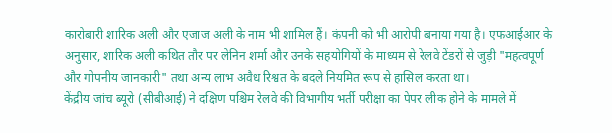कारोबारी शारिक अली और एजाज अली के नाम भी शामिल हैं। कंपनी को भी आरोपी बनाया गया है। एफआईआर के अनुसार, शारिक अली कथित तौर पर लेनिन शर्मा और उनके सहयोगियों के माध्यम से रेलवे टेंडरों से जुड़ी "महत्वपूर्ण और गोपनीय जानकारी" तथा अन्य लाभ अवैध रिश्वत के बदले नियमित रूप से हासिल करता था।
केंद्रीय जांच ब्यूरो (सीबीआई) ने दक्षिण पश्चिम रेलवे की विभागीय भर्ती परीक्षा का पेपर लीक होने के मामले में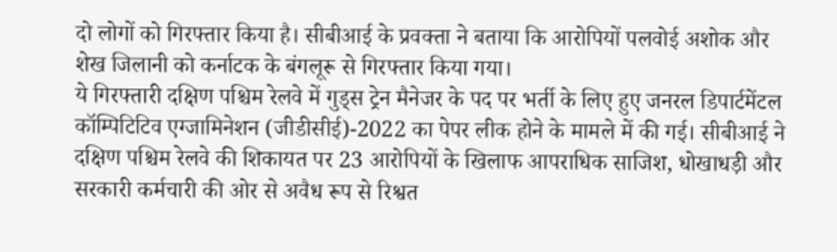दो लोगों को गिरफ्तार किया है। सीबीआई के प्रवक्ता ने बताया कि आरोपियों पलवोई अशोक और शेख जिलानी को कर्नाटक के बंगलूरू से गिरफ्तार किया गया।
ये गिरफ्तारी दक्षिण पश्चिम रेलवे में गुड्स ट्रेन मैनेजर के पद पर भर्ती के लिए हुए जनरल डिपार्टमेंटल कॉम्पिटिटिव एग्जामिनेशन (जीडीसीई)-2022 का पेपर लीक होने के मामले में की गई। सीबीआई ने दक्षिण पश्चिम रेलवे की शिकायत पर 23 आरोपियों के खिलाफ आपराधिक साजिश, धोखाधड़ी और सरकारी कर्मचारी की ओर से अवैध रूप से रिश्वत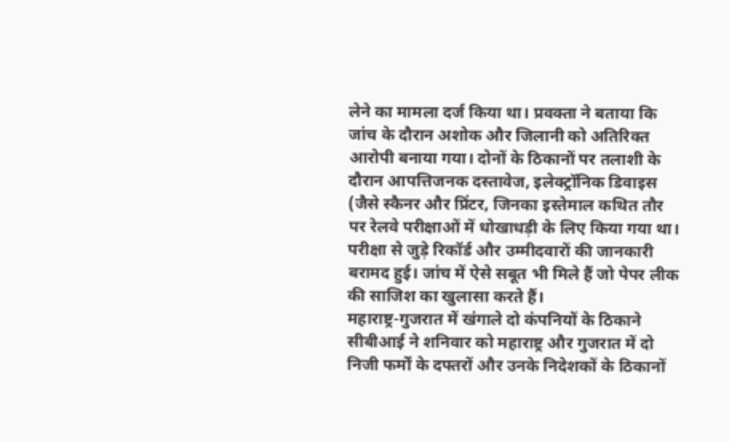लेने का मामला दर्ज किया था। प्रवक्ता ने बताया कि जांच के दौरान अशोक और जिलानी को अतिरिक्त आरोपी बनाया गया। दोनों के ठिकानों पर तलाशी के दौरान आपत्तिजनक दस्तावेज, इलेक्ट्रॉनिक डिवाइस (जैसे स्कैनर और प्रिंटर, जिनका इस्तेमाल कथित तौर पर रेलवे परीक्षाओं में धोखाधड़ी के लिए किया गया था। परीक्षा से जुड़े रिकॉर्ड और उम्मीदवारों की जानकारी बरामद हुई। जांच में ऐसे सबूत भी मिले हैं जो पेपर लीक की साजिश का खुलासा करते हैं।
महाराष्ट्र-गुजरात में खंगाले दो कंपनियों के ठिकाने
सीबीआई ने शनिवार को महाराष्ट्र और गुजरात में दो निजी फर्मों के दफ्तरों और उनके निदेशकों के ठिकानों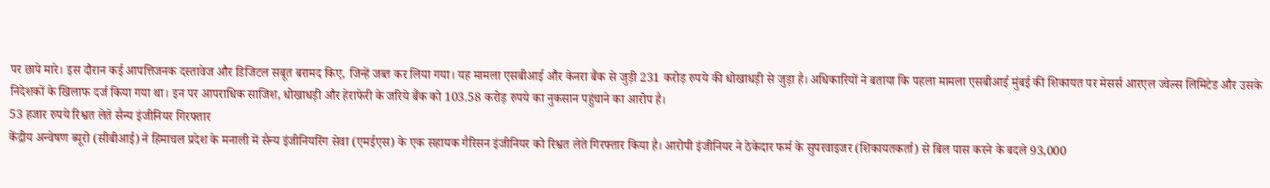पर छापे मारे। इस दौरान कई आपत्तिजनक दस्तावेज और डिजिटल सबूत बरामद किए, जिन्हें जब्त कर लिया गया। यह मामला एसबीआई और केनरा बैंक से जुड़ी 231 करोड़ रुपये की धोखाधड़ी से जुड़ा है। अधिकारियों ने बताया कि पहला मामला एसबीआई मुंबई की शिकायत पर मेसर्स आरएल ज्वेल्स लिमिटेड और उसके निदेशकों के खिलाफ दर्ज किया गया था। इन पर आपराधिक साजिश, धोखाधड़ी और हेराफेरी के जरिये बैंक को 103.58 करोड़ रुपये का नुकसान पहुंचाने का आरोप है।
53 हजार रुपये रिश्वत लेते सैन्य इंजीनियर गिरफ्तार
केंद्रीय अन्वेषण ब्यूरो (सीबीआई) ने हिमाचल प्रदेश के मनाली में सैन्य इंजीनियरिंग सेवा (एमईएस) के एक सहायक गैरिसन इंजीनियर को रिश्वत लेते गिरफ्तार किया है। आरोपी इंजीनियर ने ठेकेदार फर्म के सुपरवाइजर (शिकायतकर्ता) से बिल पास करने के बदले 93,000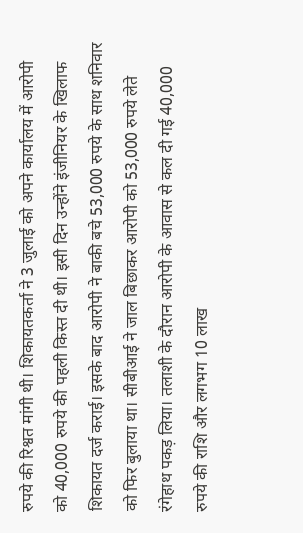रुपये की रिश्वत मांगी थी। शिकायतकर्ता ने 3 जुलाई को अपने कार्यालय में आरोपी को 40,000 रुपये की पहली किस्त दी थी। इसी दिन उन्होंने इंजीनियर के खिलाफ शिकायत दर्ज कराई। इसके बाद आरोपी ने बाकी बचे 53,000 रुपये के साथ शनिवार को फिर बुलाया था। सीबीआई ने जाल बिछाकर आरोपी को 53,000 रुपये लेते रंगेहाथ पकड़ लिया। तलाशी के दौरान आरोपी के आवास से कल दी गई 40,000 रुपये की राशि और लगभग 10 लाख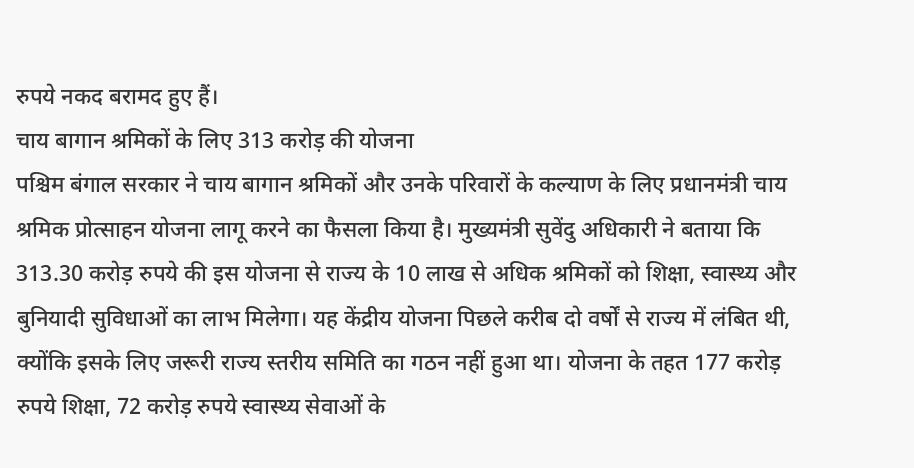रुपये नकद बरामद हुए हैं।
चाय बागान श्रमिकों के लिए 313 करोड़ की योजना
पश्चिम बंगाल सरकार ने चाय बागान श्रमिकों और उनके परिवारों के कल्याण के लिए प्रधानमंत्री चाय श्रमिक प्रोत्साहन योजना लागू करने का फैसला किया है। मुख्यमंत्री सुवेंदु अधिकारी ने बताया कि 313.30 करोड़ रुपये की इस योजना से राज्य के 10 लाख से अधिक श्रमिकों को शिक्षा, स्वास्थ्य और बुनियादी सुविधाओं का लाभ मिलेगा। यह केंद्रीय योजना पिछले करीब दो वर्षों से राज्य में लंबित थी, क्योंकि इसके लिए जरूरी राज्य स्तरीय समिति का गठन नहीं हुआ था। योजना के तहत 177 करोड़ रुपये शिक्षा, 72 करोड़ रुपये स्वास्थ्य सेवाओं के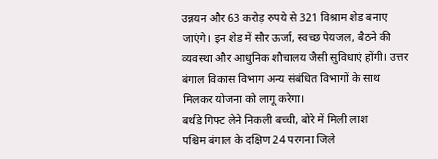उन्नयन और 63 करोड़ रुपये से 321 विश्राम शेड बनाए जाएंगे। इन शेड में सौर ऊर्जा, स्वच्छ पेयजल, बैठने की व्यवस्था और आधुनिक शौचालय जैसी सुविधाएं होंगी। उत्तर बंगाल विकास विभाग अन्य संबंधित विभागों के साथ मिलकर योजना को लागू करेगा।
बर्थडे गिफ्ट लेने निकली बच्ची, बोरे में मिली लाश
पश्चिम बंगाल के दक्षिण 24 परगना जिले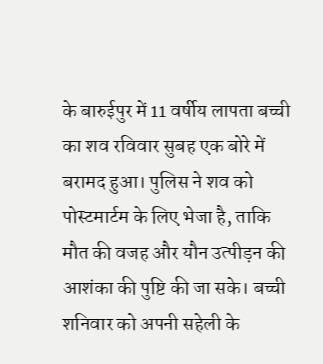के बारुईपुर में 11 वर्षीय लापता बच्ची का शव रविवार सुबह एक बोरे में बरामद हुआ। पुलिस ने शव को पोस्टमार्टम के लिए भेजा है, ताकि मौत की वजह और यौन उत्पीड़न की आशंका की पुष्टि की जा सके। बच्ची शनिवार को अपनी सहेली के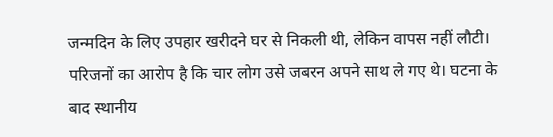जन्मदिन के लिए उपहार खरीदने घर से निकली थी, लेकिन वापस नहीं लौटी। परिजनों का आरोप है कि चार लोग उसे जबरन अपने साथ ले गए थे। घटना के बाद स्थानीय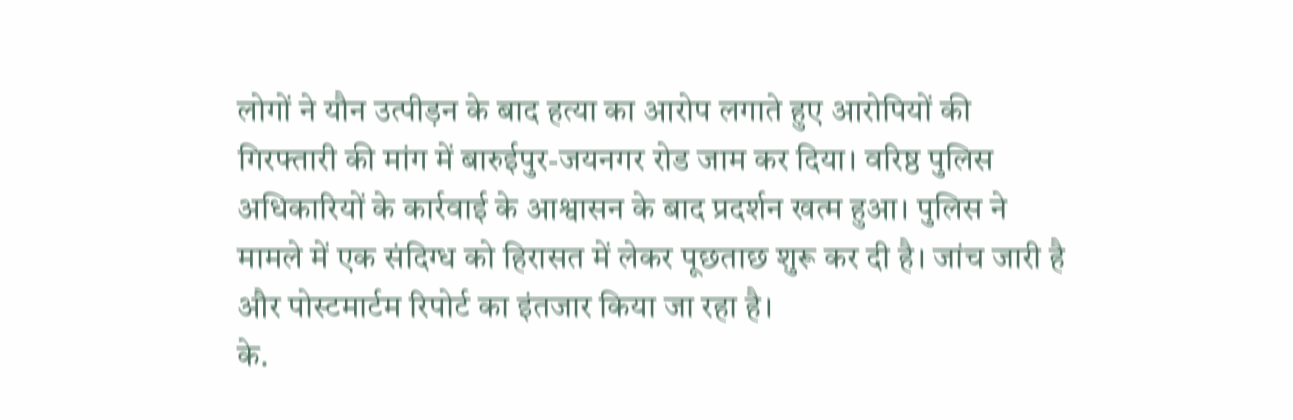लोगों ने यौन उत्पीड़न के बाद हत्या का आरोप लगाते हुए आरोपियों की गिरफ्तारी की मांग में बारुईपुर-जयनगर रोड जाम कर दिया। वरिष्ठ पुलिस अधिकारियों के कार्रवाई के आश्वासन के बाद प्रदर्शन खत्म हुआ। पुलिस ने मामले में एक संदिग्ध को हिरासत में लेकर पूछताछ शुरू कर दी है। जांच जारी है और पोस्टमार्टम रिपोर्ट का इंतजार किया जा रहा है।
के.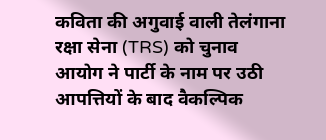कविता की अगुवाई वाली तेलंगाना रक्षा सेना (TRS) को चुनाव आयोग ने पार्टी के नाम पर उठी आपत्तियों के बाद वैकल्पिक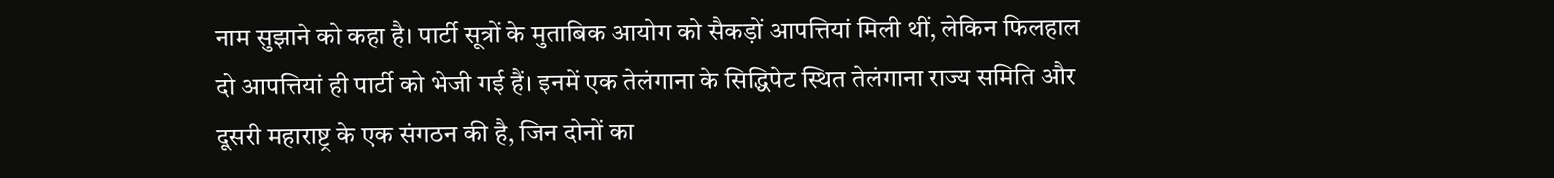नाम सुझाने को कहा है। पार्टी सूत्रों के मुताबिक आयोग को सैकड़ों आपत्तियां मिली थीं, लेकिन फिलहाल दो आपत्तियां ही पार्टी को भेजी गई हैं। इनमें एक तेलंगाना के सिद्धिपेट स्थित तेलंगाना राज्य समिति और दूसरी महाराष्ट्र के एक संगठन की है, जिन दोनों का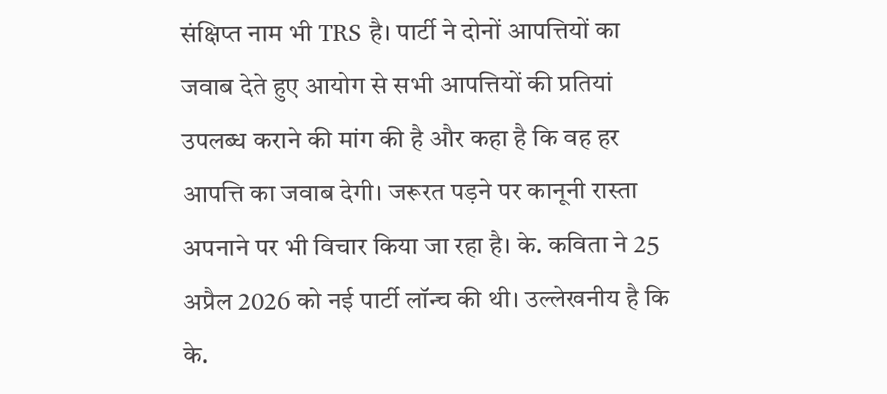संक्षिप्त नाम भी TRS है। पार्टी ने दोनों आपत्तियों का जवाब देते हुए आयोग से सभी आपत्तियों की प्रतियां उपलब्ध कराने की मांग की है और कहा है कि वह हर आपत्ति का जवाब देगी। जरूरत पड़ने पर कानूनी रास्ता अपनाने पर भी विचार किया जा रहा है। के. कविता ने 25 अप्रैल 2026 को नई पार्टी लॉन्च की थी। उल्लेखनीय है कि के.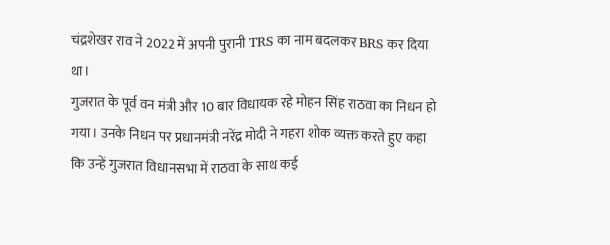चंद्रशेखर राव ने 2022 में अपनी पुरानी TRS का नाम बदलकर BRS कर दिया था।
गुजरात के पूर्व वन मंत्री और 10 बार विधायक रहे मोहन सिंह राठवा का निधन हो गया। उनके निधन पर प्रधानमंत्री नरेंद्र मोदी ने गहरा शोक व्यक्त करते हुए कहा कि उन्हें गुजरात विधानसभा में राठवा के साथ कई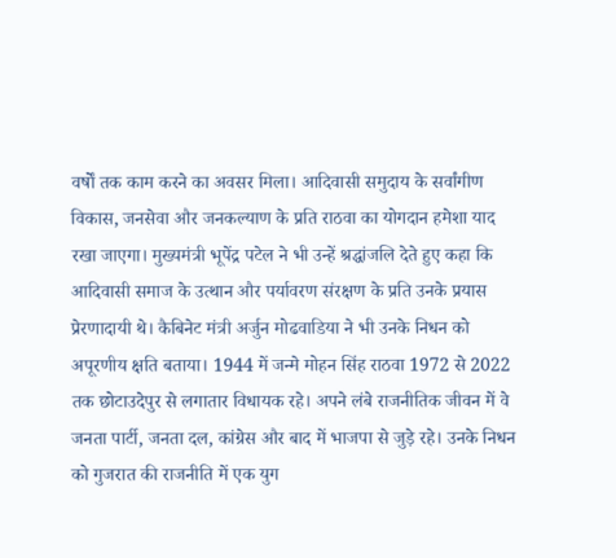वर्षों तक काम करने का अवसर मिला। आदिवासी समुदाय के सर्वांगीण विकास, जनसेवा और जनकल्याण के प्रति राठवा का योगदान हमेशा याद रखा जाएगा। मुख्यमंत्री भूपेंद्र पटेल ने भी उन्हें श्रद्धांजलि देते हुए कहा कि आदिवासी समाज के उत्थान और पर्यावरण संरक्षण के प्रति उनके प्रयास प्रेरणादायी थे। कैबिनेट मंत्री अर्जुन मोढवाडिया ने भी उनके निधन को अपूरणीय क्षति बताया। 1944 में जन्मे मोहन सिंह राठवा 1972 से 2022 तक छोटाउदेपुर से लगातार विधायक रहे। अपने लंबे राजनीतिक जीवन में वे जनता पार्टी, जनता दल, कांग्रेस और बाद में भाजपा से जुड़े रहे। उनके निधन को गुजरात की राजनीति में एक युग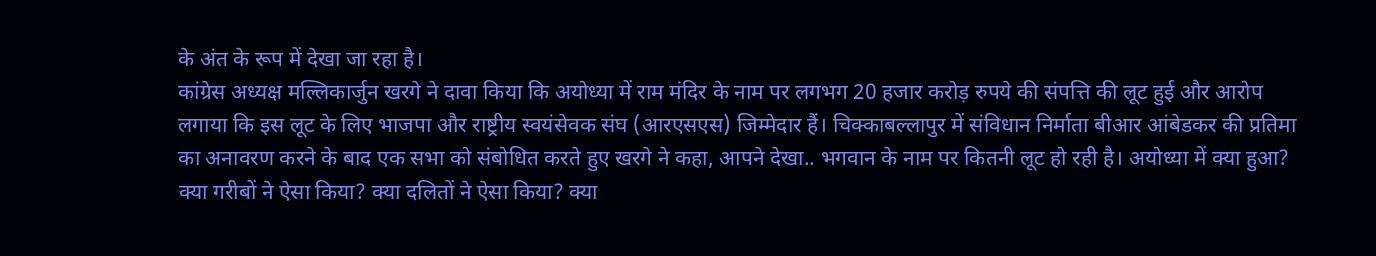के अंत के रूप में देखा जा रहा है।
कांग्रेस अध्यक्ष मल्लिकार्जुन खरगे ने दावा किया कि अयोध्या में राम मंदिर के नाम पर लगभग 20 हजार करोड़ रुपये की संपत्ति की लूट हुई और आरोप लगाया कि इस लूट के लिए भाजपा और राष्ट्रीय स्वयंसेवक संघ (आरएसएस) जिम्मेदार हैं। चिक्काबल्लापुर में संविधान निर्माता बीआर आंबेडकर की प्रतिमा का अनावरण करने के बाद एक सभा को संबोधित करते हुए खरगे ने कहा, आपने देखा.. भगवान के नाम पर कितनी लूट हो रही है। अयोध्या में क्या हुआ? क्या गरीबों ने ऐसा किया? क्या दलितों ने ऐसा किया? क्या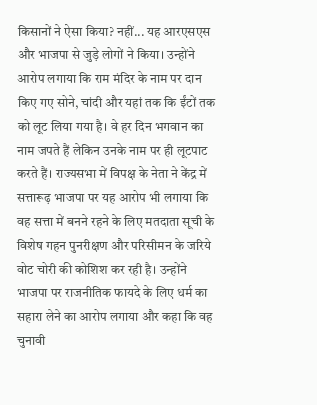किसानों ने ऐसा किया? नहीं... यह आरएसएस और भाजपा से जुड़े लोगों ने किया। उन्होंने आरोप लगाया कि राम मंदिर के नाम पर दान किए गए सोने, चांदी और यहां तक कि ईंटों तक को लूट लिया गया है। वे हर दिन भगवान का नाम जपते हैं लेकिन उनके नाम पर ही लूटपाट करते हैं। राज्यसभा में विपक्ष के नेता ने केंद्र में सत्तारूढ़ भाजपा पर यह आरोप भी लगाया कि वह सत्ता में बनने रहने के लिए मतदाता सूची के विशेष गहन पुनरीक्षण और परिसीमन के जरिये वोट चोरी की कोशिश कर रही है। उन्होंने भाजपा पर राजनीतिक फायदे के लिए धर्म का सहारा लेने का आरोप लगाया और कहा कि वह चुनावी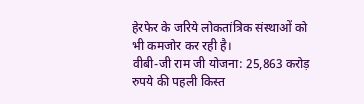हेरफेर के जरिये लोकतांत्रिक संस्थाओं को भी कमजोर कर रही है।
वीबी-जी राम जी योजना: 25,863 करोड़ रुपये की पहली किस्त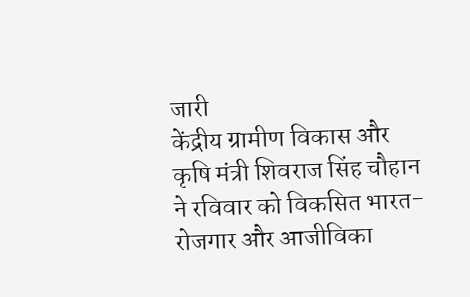जारी
केंद्रीय ग्रामीण विकास और कृषि मंत्री शिवराज सिंह चौहान ने रविवार को विकसित भारत-रोजगार और आजीविका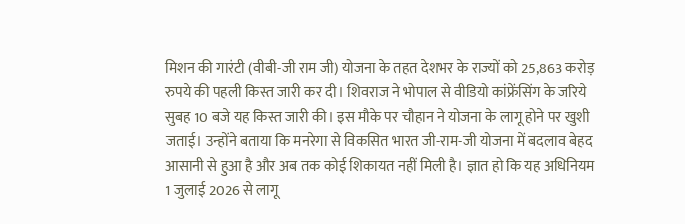मिशन की गारंटी (वीबी-जी राम जी) योजना के तहत देशभर के राज्यों को 25,863 करोड़ रुपये की पहली किस्त जारी कर दी। शिवराज ने भोपाल से वीडियो कांफ्रेंसिंग के जरिये सुबह 10 बजे यह किस्त जारी की। इस मौके पर चौहान ने योजना के लागू होने पर खुशी जताई। उन्होंने बताया कि मनरेगा से विकसित भारत जी-राम-जी योजना में बदलाव बेहद आसानी से हुआ है और अब तक कोई शिकायत नहीं मिली है। ज्ञात हो कि यह अधिनियम 1 जुलाई 2026 से लागू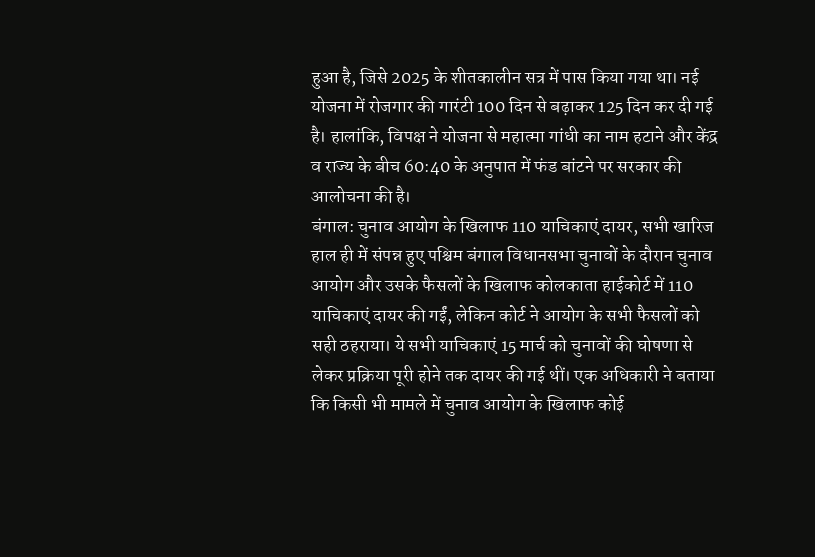हुआ है, जिसे 2025 के शीतकालीन सत्र में पास किया गया था। नई योजना में रोजगार की गारंटी 100 दिन से बढ़ाकर 125 दिन कर दी गई है। हालांकि, विपक्ष ने योजना से महात्मा गांधी का नाम हटाने और केंद्र व राज्य के बीच 60:40 के अनुपात में फंड बांटने पर सरकार की आलोचना की है।
बंगाल: चुनाव आयोग के खिलाफ 110 याचिकाएं दायर, सभी खारिज
हाल ही में संपन्न हुए पश्चिम बंगाल विधानसभा चुनावों के दौरान चुनाव आयोग और उसके फैसलों के खिलाफ कोलकाता हाईकोर्ट में 110 याचिकाएं दायर की गईं, लेकिन कोर्ट ने आयोग के सभी फैसलों को सही ठहराया। ये सभी याचिकाएं 15 मार्च को चुनावों की घोषणा से लेकर प्रक्रिया पूरी होने तक दायर की गई थीं। एक अधिकारी ने बताया कि किसी भी मामले में चुनाव आयोग के खिलाफ कोई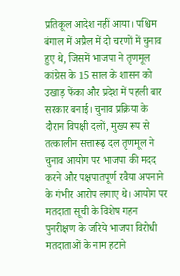प्रतिकूल आदेश नहीं आया। पश्चिम बंगाल में अप्रैल में दो चरणों में चुनाव हुए थे, जिसमें भाजपा ने तृणमूल कांग्रेस के 15 साल के शासन को उखाड़ फेंका और प्रदेश में पहली बार सरकार बनाई। चुनाव प्रक्रिया के दौरान विपक्षी दलों, मुख्य रूप से तत्कालीन सत्तारूढ़ दल तृणमूल ने चुनाव आयोग पर भाजपा की मदद करने और पक्षपातपूर्ण रवैया अपनाने के गंभीर आरोप लगाए थे। आयोग पर मतदाता सूची के विशेष गहन पुनरीक्षण के जरिये भाजपा विरोधी मतदाताओं के नाम हटाने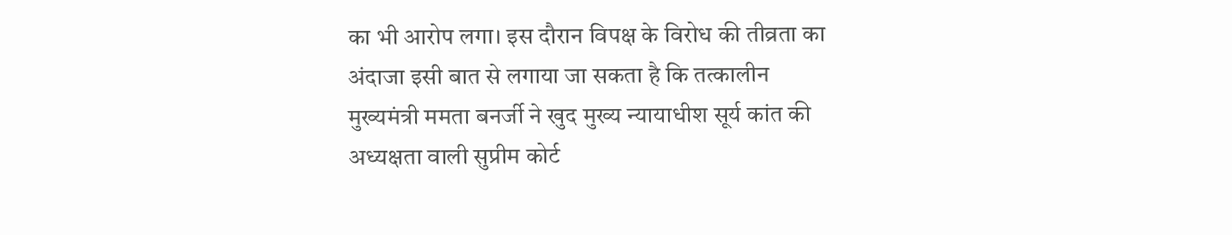का भी आरोप लगा। इस दौरान विपक्ष के विरोध की तीव्रता का अंदाजा इसी बात से लगाया जा सकता है कि तत्कालीन मुख्यमंत्री ममता बनर्जी ने खुद मुख्य न्यायाधीश सूर्य कांत की अध्यक्षता वाली सुप्रीम कोर्ट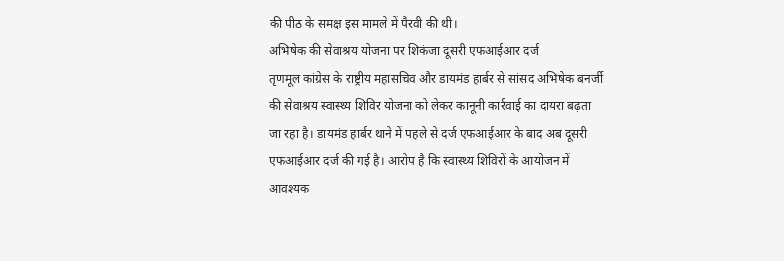की पीठ के समक्ष इस मामले में पैरवी की थी।
अभिषेक की सेवाश्रय योजना पर शिकंजा दूसरी एफआईआर दर्ज
तृणमूल कांग्रेस के राष्ट्रीय महासचिव और डायमंड हार्बर से सांसद अभिषेक बनर्जी की सेवाश्रय स्वास्थ्य शिविर योजना को लेकर कानूनी कार्रवाई का दायरा बढ़ता जा रहा है। डायमंड हार्बर थाने में पहले से दर्ज एफआईआर के बाद अब दूसरी एफआईआर दर्ज की गई है। आरोप है कि स्वास्थ्य शिविरों के आयोजन में आवश्यक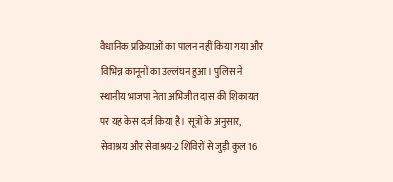वैधानिक प्रक्रियाओं का पालन नहीं किया गया और विभिन्न कानूनों का उल्लंघन हुआ। पुलिस ने स्थानीय भाजपा नेता अभिजीत दास की शिकायत पर यह केस दर्ज किया है। सूत्रों के अनुसार, सेवाश्रय और सेवाश्रय-2 शिविरों से जुड़ी कुल 16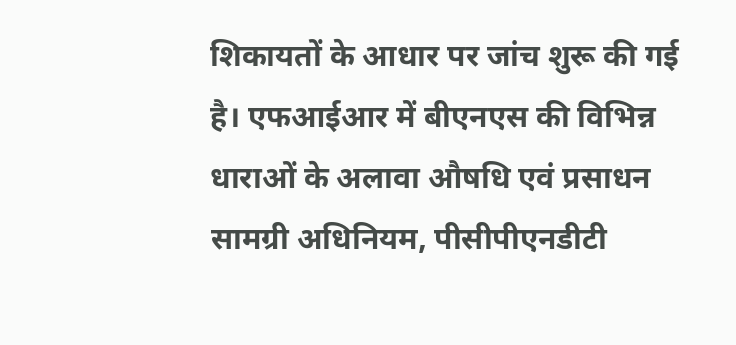शिकायतों के आधार पर जांच शुरू की गई है। एफआईआर में बीएनएस की विभिन्न धाराओं के अलावा औषधि एवं प्रसाधन सामग्री अधिनियम, पीसीपीएनडीटी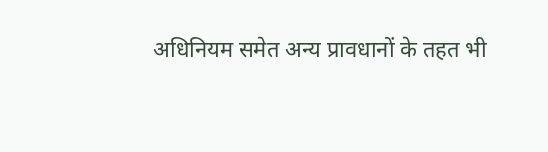अधिनियम समेत अन्य प्रावधानों के तहत भी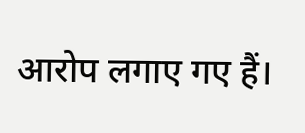आरोप लगाए गए हैं।